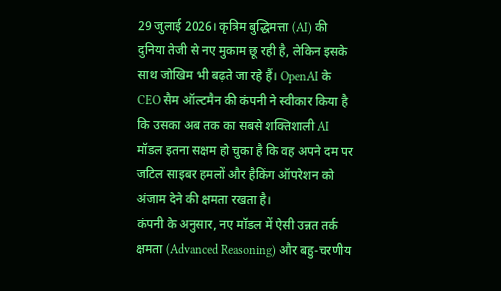29 जुलाई 2026। कृत्रिम बुद्धिमत्ता (AI) की दुनिया तेजी से नए मुकाम छू रही है, लेकिन इसके साथ जोखिम भी बढ़ते जा रहे हैं। OpenAI के CEO सैम ऑल्टमैन की कंपनी ने स्वीकार किया है कि उसका अब तक का सबसे शक्तिशाली AI मॉडल इतना सक्षम हो चुका है कि वह अपने दम पर जटिल साइबर हमलों और हैकिंग ऑपरेशन को अंजाम देने की क्षमता रखता है।
कंपनी के अनुसार, नए मॉडल में ऐसी उन्नत तर्क क्षमता (Advanced Reasoning) और बहु-चरणीय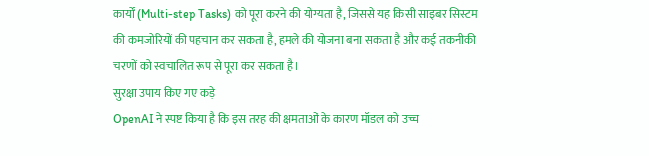कार्यों (Multi-step Tasks) को पूरा करने की योग्यता है, जिससे यह किसी साइबर सिस्टम की कमजोरियों की पहचान कर सकता है, हमले की योजना बना सकता है और कई तकनीकी चरणों को स्वचालित रूप से पूरा कर सकता है।
सुरक्षा उपाय किए गए कड़े
OpenAI ने स्पष्ट किया है कि इस तरह की क्षमताओं के कारण मॉडल को उच्च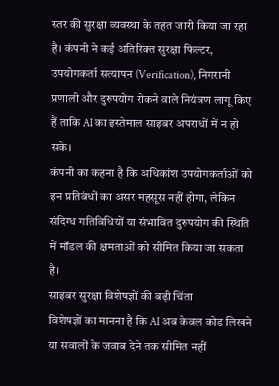स्तर की सुरक्षा व्यवस्था के तहत जारी किया जा रहा है। कंपनी ने कई अतिरिक्त सुरक्षा फिल्टर, उपयोगकर्ता सत्यापन (Verification), निगरानी प्रणाली और दुरुपयोग रोकने वाले नियंत्रण लागू किए हैं ताकि AI का इस्तेमाल साइबर अपराधों में न हो सके।
कंपनी का कहना है कि अधिकांश उपयोगकर्ताओं को इन प्रतिबंधों का असर महसूस नहीं होगा, लेकिन संदिग्ध गतिविधियों या संभावित दुरुपयोग की स्थिति में मॉडल की क्षमताओं को सीमित किया जा सकता है।
साइबर सुरक्षा विशेषज्ञों की बढ़ी चिंता
विशेषज्ञों का मानना है कि AI अब केवल कोड लिखने या सवालों के जवाब देने तक सीमित नहीं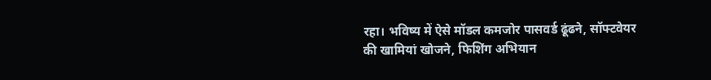रहा। भविष्य में ऐसे मॉडल कमजोर पासवर्ड ढूंढने, सॉफ्टवेयर की खामियां खोजने, फिशिंग अभियान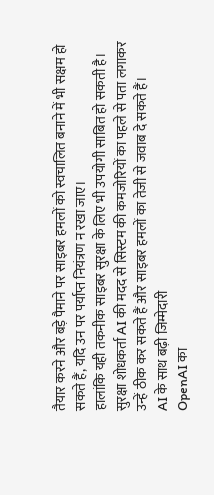तैयार करने और बड़े पैमाने पर साइबर हमलों को स्वचालित बनाने में भी सक्षम हो सकते हैं, यदि उन पर पर्याप्त नियंत्रण न रखा जाए।
हालांकि यही तकनीक साइबर सुरक्षा के लिए भी उपयोगी साबित हो सकती है। सुरक्षा शोधकर्ता AI की मदद से सिस्टम की कमजोरियों का पहले से पता लगाकर उन्हें ठीक कर सकते हैं और साइबर हमलों का तेजी से जवाब दे सकते हैं।
AI के साथ बढ़ी जिम्मेदारी
OpenAI का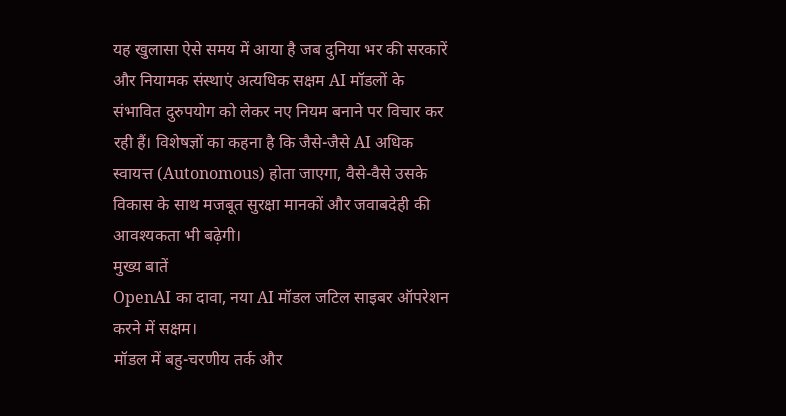यह खुलासा ऐसे समय में आया है जब दुनिया भर की सरकारें और नियामक संस्थाएं अत्यधिक सक्षम AI मॉडलों के संभावित दुरुपयोग को लेकर नए नियम बनाने पर विचार कर रही हैं। विशेषज्ञों का कहना है कि जैसे-जैसे AI अधिक स्वायत्त (Autonomous) होता जाएगा, वैसे-वैसे उसके विकास के साथ मजबूत सुरक्षा मानकों और जवाबदेही की आवश्यकता भी बढ़ेगी।
मुख्य बातें
OpenAI का दावा, नया AI मॉडल जटिल साइबर ऑपरेशन करने में सक्षम।
मॉडल में बहु-चरणीय तर्क और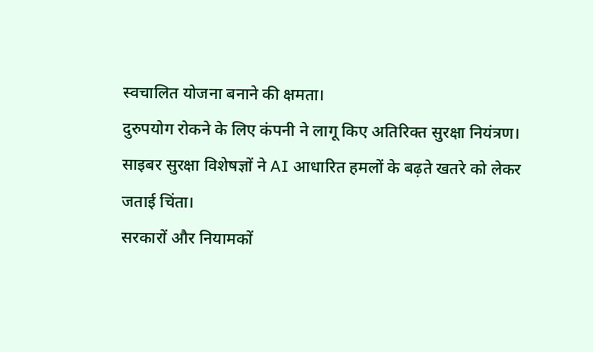स्वचालित योजना बनाने की क्षमता।
दुरुपयोग रोकने के लिए कंपनी ने लागू किए अतिरिक्त सुरक्षा नियंत्रण।
साइबर सुरक्षा विशेषज्ञों ने AI आधारित हमलों के बढ़ते खतरे को लेकर जताई चिंता।
सरकारों और नियामकों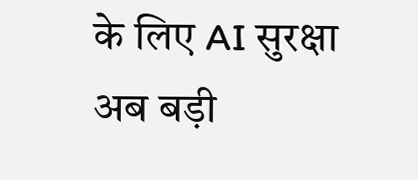के लिए AI सुरक्षा अब बड़ी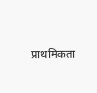प्राथमिकता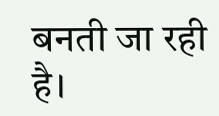बनती जा रही है।